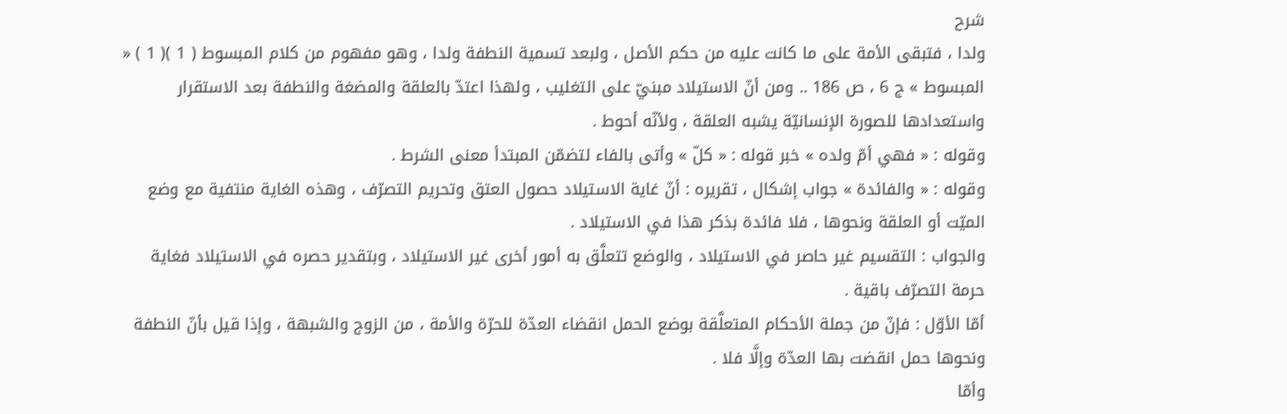شرح
ولدا ، فتبقى الأمة على ما كانت عليه من حكم الأصل ، ولبعد تسمية النطفة ولدا ، وهو مفهوم من كلام المبسوط ( 1 )( 1 ) « المبسوط » ج 6 ، ص 186 .. ومن أنّ الاستيلاد مبنيّ على التغليب ، ولهذا اعتدّ بالعلقة والمضغة والنطفة بعد الاستقرار واستعدادها للصورة الإنسانيّة يشبه العلقة ، ولأنّه أحوط .
وقوله : « فهي أمّ ولده » خبر قوله : « كلّ » وأتى بالفاء لتضمّن المبتدأ معنى الشرط .
وقوله : « والفائدة » جواب إشكال ، تقريره : أنّ غاية الاستيلاد حصول العتق وتحريم التصرّف ، وهذه الغاية منتفية مع وضع الميّت أو العلقة ونحوها ، فلا فائدة بذكر هذا في الاستيلاد .
والجواب : التقسيم غير حاصر في الاستيلاد ، والوضع تتعلَّق به أمور أخرى غير الاستيلاد ، وبتقدير حصره في الاستيلاد فغاية حرمة التصرّف باقية .
أمّا الأوّل : فإنّ من جملة الأحكام المتعلَّقة بوضع الحمل انقضاء العدّة للحرّة والأمة ، من الزوج والشبهة ، وإذا قيل بأنّ النطفة ونحوها حمل انقضت بها العدّة وإلَّا فلا .
وأمّا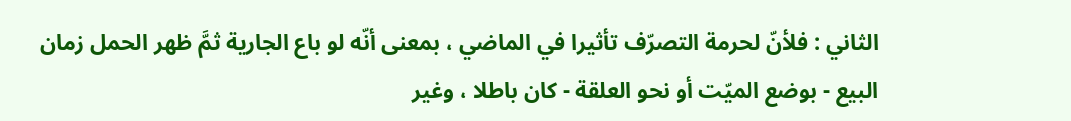الثاني : فلأنّ لحرمة التصرّف تأثيرا في الماضي ، بمعنى أنّه لو باع الجارية ثمَّ ظهر الحمل زمان البيع - بوضع الميّت أو نحو العلقة - كان باطلا ، وغير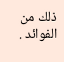ذلك من الفوائد .